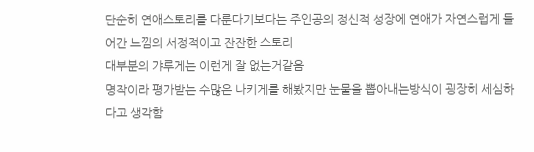단순히 연애스토리를 다룬다기보다는 주인공의 정신적 성장에 연애가 자연스럽게 들어간 느낌의 서정적이고 잔잔한 스토리
대부분의 갸루게는 이런게 잘 없는거같음
명작이라 평가받는 수많은 나키게를 해봤지만 눈물을 뽑아내는방식이 굉장히 세심하다고 생각함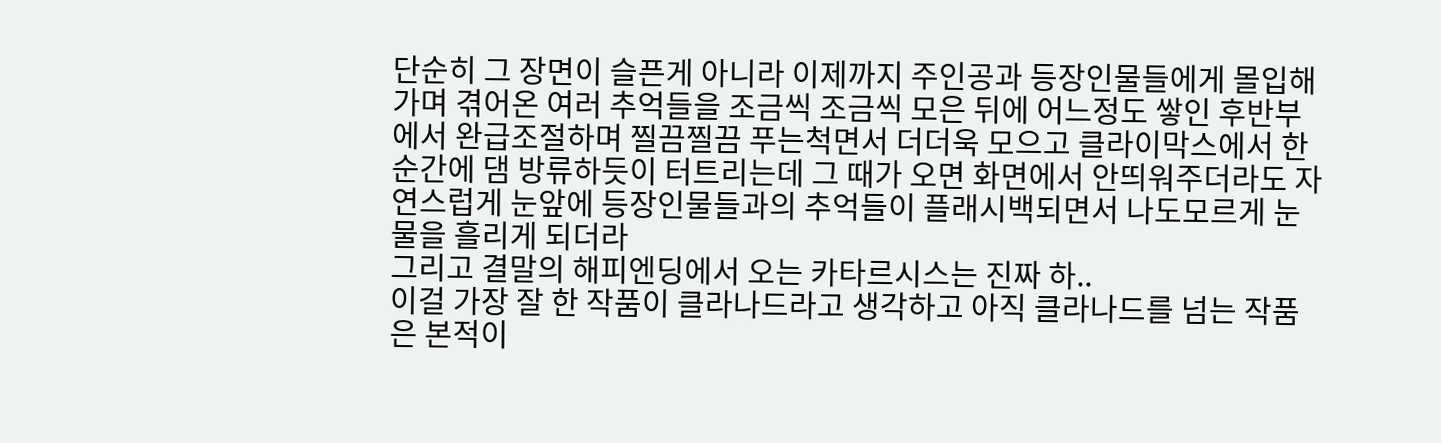단순히 그 장면이 슬픈게 아니라 이제까지 주인공과 등장인물들에게 몰입해가며 겪어온 여러 추억들을 조금씩 조금씩 모은 뒤에 어느정도 쌓인 후반부에서 완급조절하며 찔끔찔끔 푸는척면서 더더욱 모으고 클라이막스에서 한순간에 댐 방류하듯이 터트리는데 그 때가 오면 화면에서 안띄워주더라도 자연스럽게 눈앞에 등장인물들과의 추억들이 플래시백되면서 나도모르게 눈물을 흘리게 되더라
그리고 결말의 해피엔딩에서 오는 카타르시스는 진짜 하..
이걸 가장 잘 한 작품이 클라나드라고 생각하고 아직 클라나드를 넘는 작품은 본적이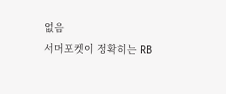없음
서머포켓이 정확히는 RB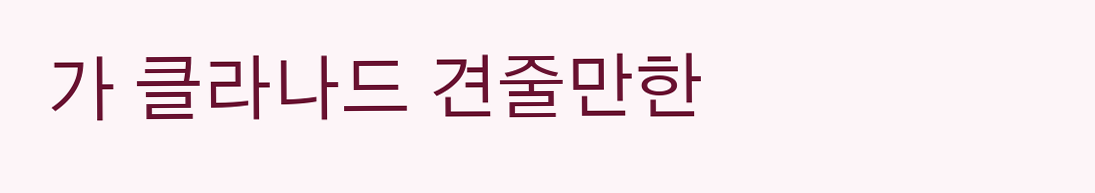가 클라나드 견줄만한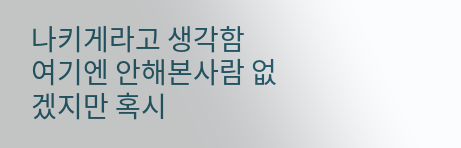나키게라고 생각함
여기엔 안해본사람 없겠지만 혹시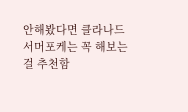안해봤다면 클라나드 서머포케는 꼭 해보는걸 추천함